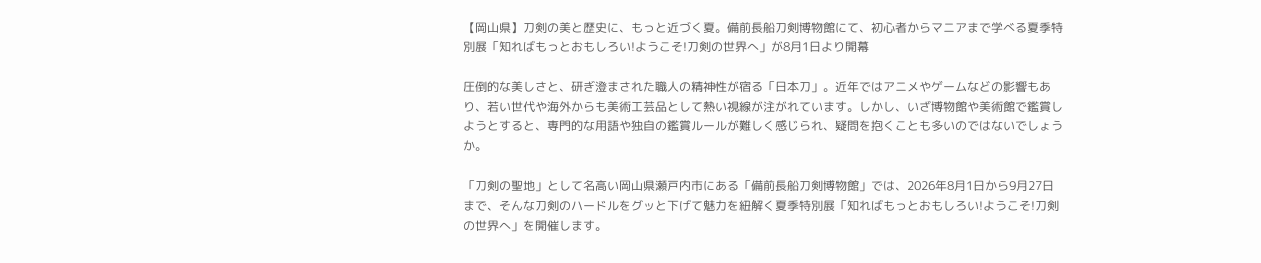【岡山県】刀剣の美と歴史に、もっと近づく夏。備前長船刀剣博物館にて、初心者からマニアまで学べる夏季特別展「知ればもっとおもしろい!ようこそ!刀剣の世界へ」が8月1日より開幕

圧倒的な美しさと、研ぎ澄まされた職人の精神性が宿る「日本刀」。近年ではアニメやゲームなどの影響もあり、若い世代や海外からも美術工芸品として熱い視線が注がれています。しかし、いざ博物館や美術館で鑑賞しようとすると、専門的な用語や独自の鑑賞ルールが難しく感じられ、疑問を抱くことも多いのではないでしょうか。

「刀剣の聖地」として名高い岡山県瀬戸内市にある「備前長船刀剣博物館」では、2026年8月1日から9月27日まで、そんな刀剣のハードルをグッと下げて魅力を紐解く夏季特別展「知ればもっとおもしろい!ようこそ!刀剣の世界へ」を開催します。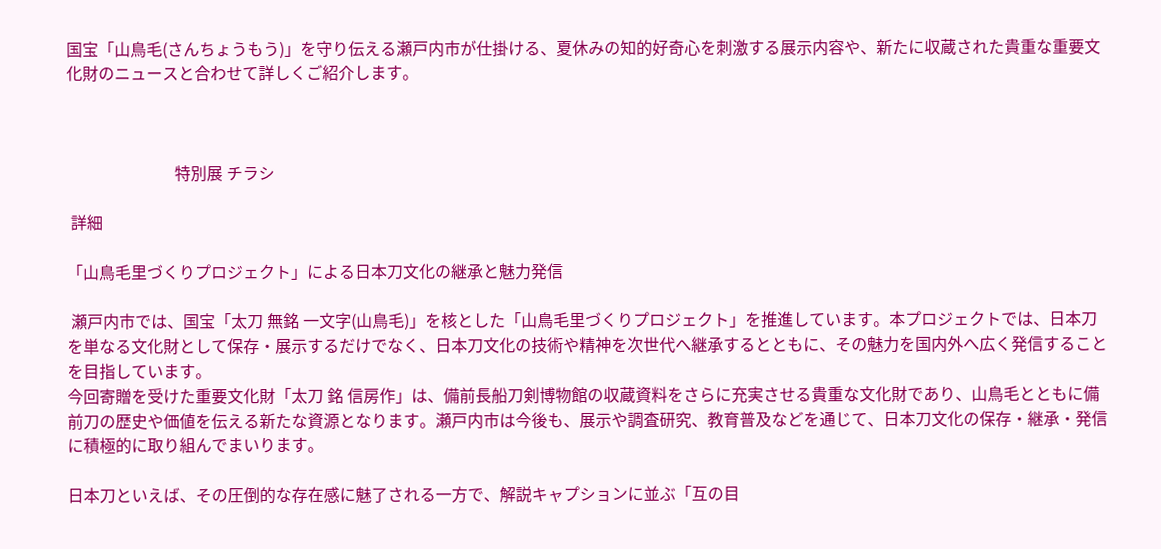国宝「山鳥毛(さんちょうもう)」を守り伝える瀬戸内市が仕掛ける、夏休みの知的好奇心を刺激する展示内容や、新たに収蔵された貴重な重要文化財のニュースと合わせて詳しくご紹介します。



                           特別展 チラシ

 詳細

「山鳥毛里づくりプロジェクト」による日本刀文化の継承と魅力発信

 瀬戸内市では、国宝「太刀 無銘 一文字(山鳥毛)」を核とした「山鳥毛里づくりプロジェクト」を推進しています。本プロジェクトでは、日本刀を単なる文化財として保存・展示するだけでなく、日本刀文化の技術や精神を次世代へ継承するとともに、その魅力を国内外へ広く発信することを目指しています。
今回寄贈を受けた重要文化財「太刀 銘 信房作」は、備前長船刀剣博物館の収蔵資料をさらに充実させる貴重な文化財であり、山鳥毛とともに備前刀の歴史や価値を伝える新たな資源となります。瀬戸内市は今後も、展示や調査研究、教育普及などを通じて、日本刀文化の保存・継承・発信に積極的に取り組んでまいります。

日本刀といえば、その圧倒的な存在感に魅了される一方で、解説キャプションに並ぶ「互の目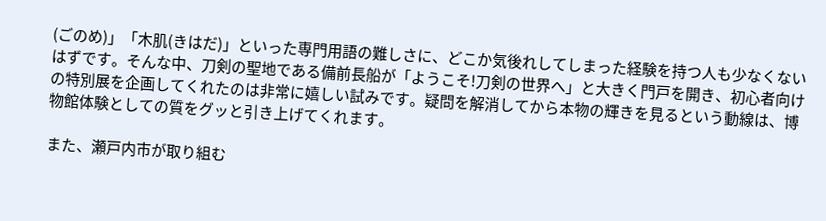(ごのめ)」「木肌(きはだ)」といった専門用語の難しさに、どこか気後れしてしまった経験を持つ人も少なくないはずです。そんな中、刀剣の聖地である備前長船が「ようこそ!刀剣の世界へ」と大きく門戸を開き、初心者向けの特別展を企画してくれたのは非常に嬉しい試みです。疑問を解消してから本物の輝きを見るという動線は、博物館体験としての質をグッと引き上げてくれます。

また、瀬戸内市が取り組む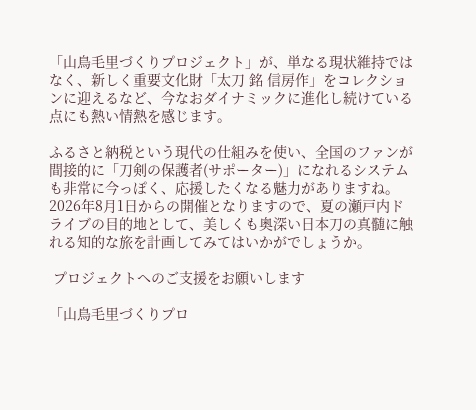「山鳥毛里づくりプロジェクト」が、単なる現状維持ではなく、新しく重要文化財「太刀 銘 信房作」をコレクションに迎えるなど、今なおダイナミックに進化し続けている点にも熱い情熱を感じます。

ふるさと納税という現代の仕組みを使い、全国のファンが間接的に「刀剣の保護者(サポーター)」になれるシステムも非常に今っぽく、応援したくなる魅力がありますね。2026年8月1日からの開催となりますので、夏の瀬戸内ドライブの目的地として、美しくも奥深い日本刀の真髄に触れる知的な旅を計画してみてはいかがでしょうか。

 プロジェクトへのご支援をお願いします

「山鳥毛里づくりプロ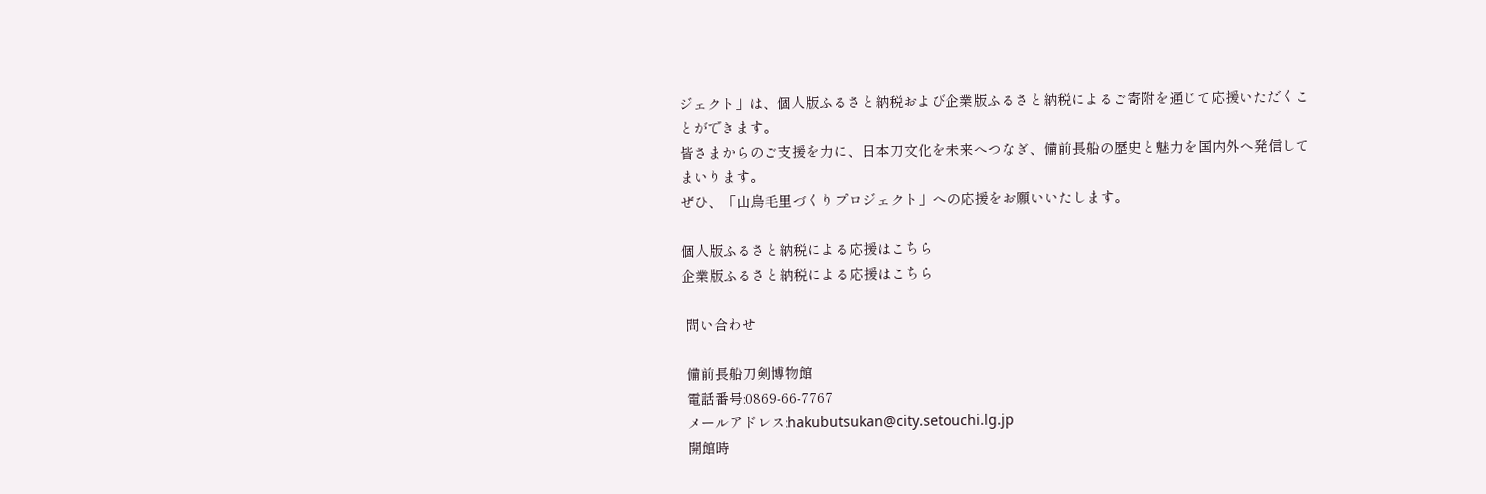ジェクト」は、個人版ふるさと納税および企業版ふるさと納税によるご寄附を通じて応援いただくことができます。
皆さまからのご支援を力に、日本刀文化を未来へつなぎ、備前長船の歴史と魅力を国内外へ発信してまいります。
ぜひ、「山鳥毛里づくりプロジェクト」への応援をお願いいたします。

個人版ふるさと納税による応援はこちら
企業版ふるさと納税による応援はこちら

 問い合わせ

 備前長船刀剣博物館
 電話番号:0869-66-7767
 メールアドレス:hakubutsukan@city.setouchi.lg.jp
 開館時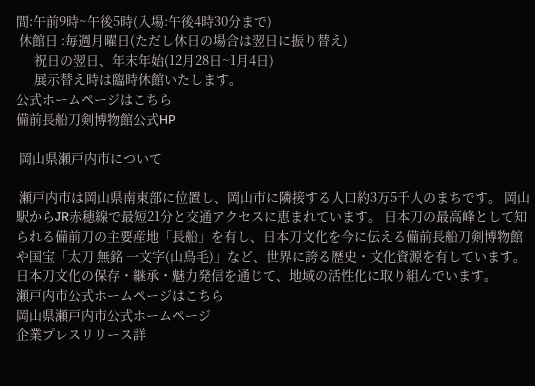間:午前9時~午後5時(入場:午後4時30分まで)
 休館日 :毎週月曜日(ただし休日の場合は翌日に振り替え)
      祝日の翌日、年末年始(12月28日~1月4日)
      展示替え時は臨時休館いたします。
公式ホームページはこちら
備前長船刀剣博物館公式HP

 岡山県瀬戸内市について

 瀬戸内市は岡山県南東部に位置し、岡山市に隣接する人口約3万5千人のまちです。 岡山駅からJR赤穂線で最短21分と交通アクセスに恵まれています。 日本刀の最高峰として知られる備前刀の主要産地「長船」を有し、日本刀文化を今に伝える備前長船刀剣博物館や国宝「太刀 無銘 一文字(山鳥毛)」など、世界に誇る歴史・文化資源を有しています。日本刀文化の保存・継承・魅力発信を通じて、地域の活性化に取り組んでいます。
瀬戸内市公式ホームページはこちら
岡山県瀬戸内市公式ホームページ
企業プレスリリース詳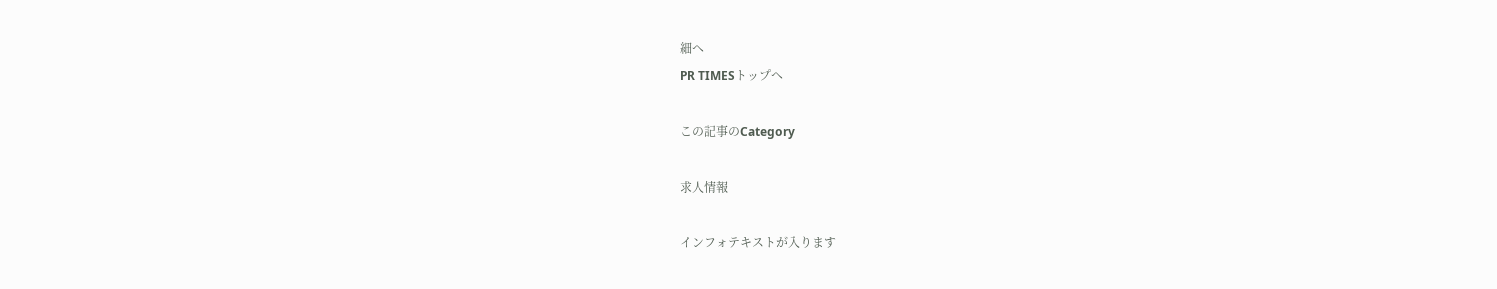細へ
PR TIMESトップへ

この記事のCategory

求人情報

インフォテキストが入ります